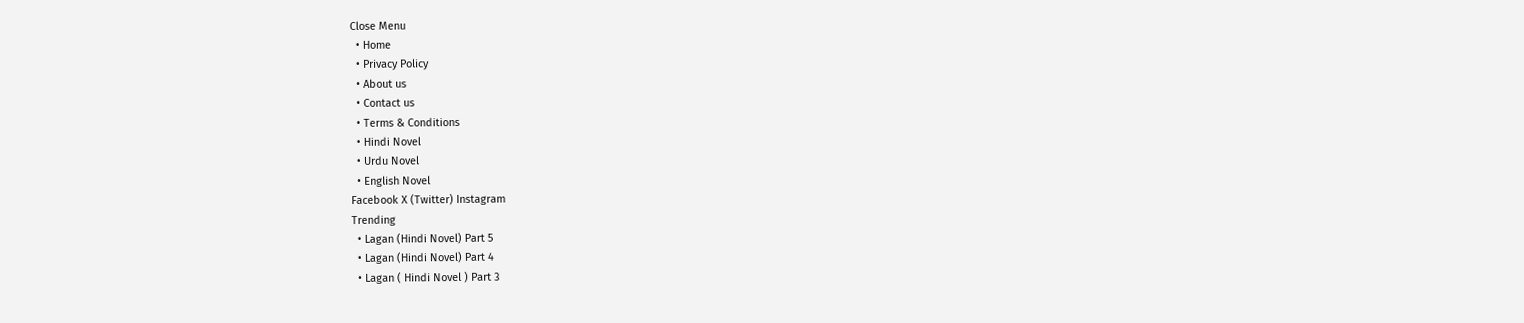Close Menu
  • Home
  • Privacy Policy
  • About us
  • Contact us
  • Terms & Conditions
  • Hindi Novel
  • Urdu Novel
  • English Novel
Facebook X (Twitter) Instagram
Trending
  • Lagan (Hindi Novel) Part 5
  • Lagan (Hindi Novel) Part 4
  • Lagan ( Hindi Novel ) Part 3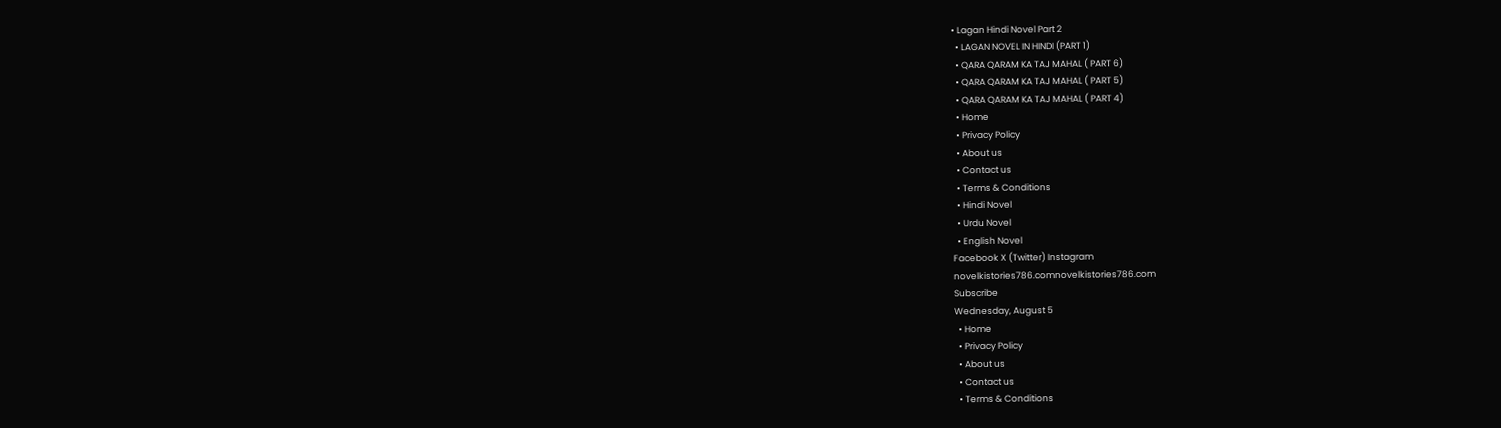• Lagan Hindi Novel Part 2
  • LAGAN NOVEL IN HINDI (PART 1)
  • QARA QARAM KA TAJ MAHAL ( PART 6)
  • QARA QARAM KA TAJ MAHAL ( PART 5)
  • QARA QARAM KA TAJ MAHAL ( PART 4)
  • Home
  • Privacy Policy
  • About us
  • Contact us
  • Terms & Conditions
  • Hindi Novel
  • Urdu Novel
  • English Novel
Facebook X (Twitter) Instagram
novelkistories786.comnovelkistories786.com
Subscribe
Wednesday, August 5
  • Home
  • Privacy Policy
  • About us
  • Contact us
  • Terms & Conditions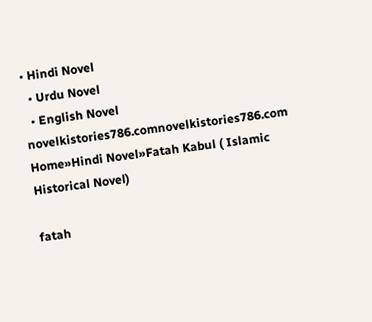• Hindi Novel
  • Urdu Novel
  • English Novel
novelkistories786.comnovelkistories786.com
Home»Hindi Novel»Fatah Kabul ( Islamic Historical Novel)

fatah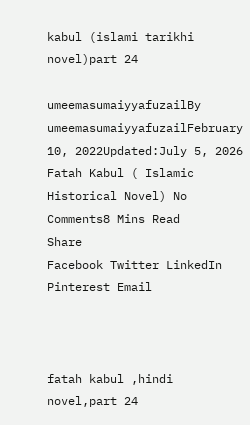kabul (islami tarikhi novel)part 24

umeemasumaiyyafuzailBy umeemasumaiyyafuzailFebruary 10, 2022Updated:July 5, 2026 Fatah Kabul ( Islamic Historical Novel) No Comments8 Mins Read
Share
Facebook Twitter LinkedIn Pinterest Email



fatah kabul ,hindi novel,part 24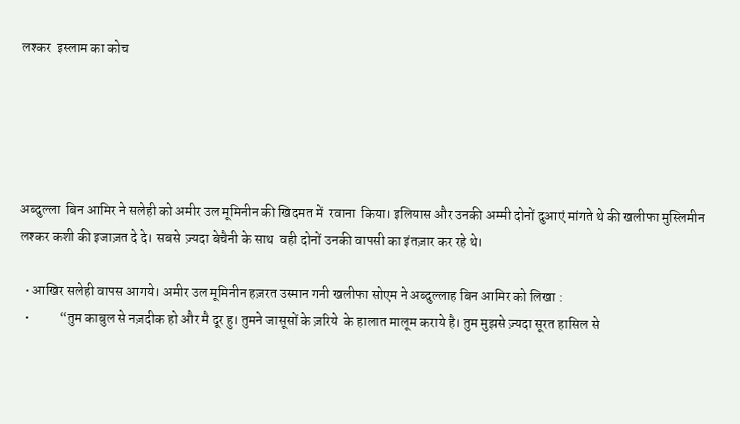लश्कर  इस्लाम का कोच





अब्दुल्ला  बिन आमिर ने सलेही को अमीर उल मूमिनीन की खिदमत में  रवाना  किया। इलियास और उनकी अम्मी दोनों दुआएं मांगते थे की खलीफा मुस्लिमीन  लश्कर कशी की इजाज़त दे दे। सबसे  ज़्यदा बेचैनी के साथ  वही दोनों उनकी वापसी का इंतज़ार कर रहे थे।

  • आखिर सलेही वापस आगये। अमीर उल मूमिनीन हज़रत उस्मान गनी खलीफा सोएम ने अब्दुल्लाह बिन आमिर को लिखा :
  •           “तुम काबुल से नज़दीक हो और मै दूर हु। तुमने जासूसों के ज़रिये  के हालात मालूम कराये है। तुम मुझसे ज़्यदा सूरत हासिल से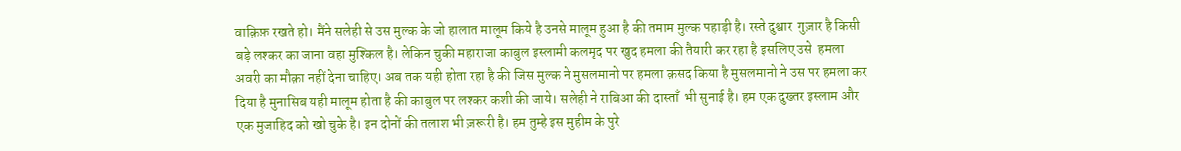वाक़िफ़ रखते हो। मैंने सलेही से उस मुल्क के जो हालात मालूम किये है उनसे मालूम हुआ है की तमाम मुल्क पहाड़ी है। रस्ते दुश्वार  गुज़ार है किसी बड़े लश्कर का जाना वहा मुश्किल है। लेकिन चुकी महाराजा काबुल इस्लामी कलमृद पर खुद हमला की तैयारी कर रहा है इसलिए उसे  हमला अवरी का मौक़ा नहीं देना चाहिए। अब तक यही होता रहा है की जिस मुल्क ने मुसलमानो पर हमला क़सद किया है मुसलमानो ने उस पर हमला कर दिया है मुनासिब यही मालूम होता है की काबुल पर लश्कर कशी की जाये। सलेही ने राबिआ की दास्ताँ  भी सुनाई है। हम एक दुख्तर इस्लाम और एक मुजाहिद को खो चुके है। इन दोनों की तलाश भी ज़रूरी है। हम तुम्हे इस मुहीम के पुरे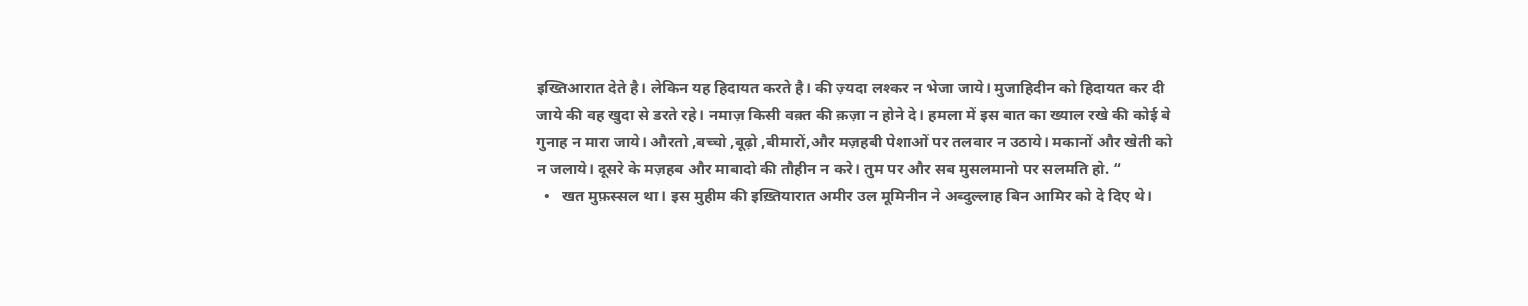इख्तिआरात देते है। लेकिन यह हिदायत करते है। की ज़्यदा लश्कर न भेजा जाये। मुजाहिदीन को हिदायत कर दी जाये की वह खुदा से डरते रहे। नमाज़ किसी वक़्त की क़ज़ा न होने दे। हमला में इस बात का ख्याल रखे की कोई बे गुनाह न मारा जाये। औरतो ,बच्चो ,बूढ़ो ,बीमारों,और मज़हबी पेशाओं पर तलवार न उठाये। मकानों और खेती को न जलाये। दूसरे के मज़हब और माबादो की तौहीन न करे। तुम पर और सब मुसलमानो पर सलमति हो. “
  •   खत मुफ़स्सल था। इस मुहीम की इख़्तियारात अमीर उल मूमिनीन ने अब्दुल्लाह बिन आमिर को दे दिए थे।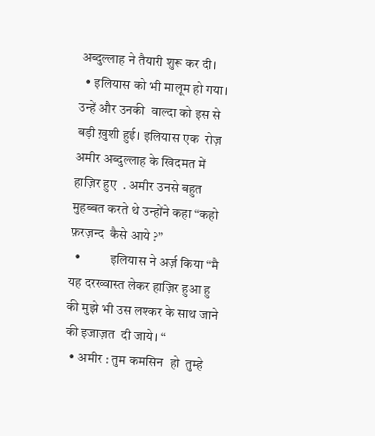अब्दुल्लाह ने तैयारी शुरू कर दी।
  • इलियास को भी मालूम हो गया। उन्हें और उनकी  वाल्दा को इस से बड़ी ख़ुशी हुई। इलियास एक  रोज़ अमीर अब्दुल्लाह के खिदमत में हाज़िर हुए  . अमीर उनसे बहुत मुहब्बत करते थे उन्होंने कहा “कहो फ़रज़न्द  कैसे आये ?”
  •           इलियास ने अर्ज़ किया “मै यह दरख्वास्त लेकर हाज़िर हुआ हु की मुझे भी उस लश्कर के साथ जाने की इजाज़त  दी जाये। “
  • अमीर : तुम कमसिन  हो  तुम्हे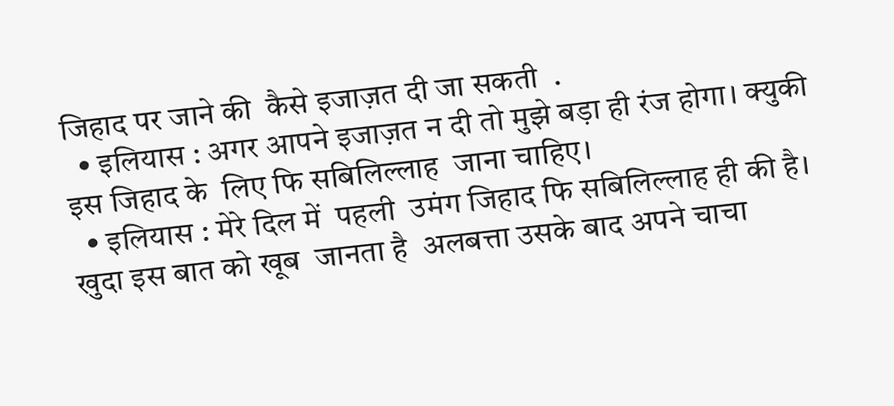जिहाद पर जाने की  कैसे इजाज़त दी जा सकती  .
  • इलियास : अगर आपने इजाज़त न दी तो मुझे बड़ा ही रंज होगा। क्युकी इस जिहाद के  लिए फि सबिलिल्लाह  जाना चाहिए।
  • इलियास : मेरे दिल में  पहली  उमंग जिहाद फि सबिलिल्लाह ही की है। खुदा इस बात को खूब  जानता है  अलबत्ता उसके बाद अपने चाचा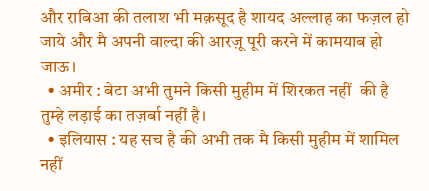और राबिआ की तलाश भी मक़सूद है शायद अल्लाह का फज़ल हो जाये और मै अपनी वाल्दा की आरज़ू पूरी करने में कामयाब हो जाऊ।
  • अमीर : बेटा अभी तुमने किसी मुहीम में शिरकत नहीं  की है तुम्हे लड़ाई का तज़र्बा नहीं है।
  • इलियास : यह सच है की अभी तक मै किसी मुहीम में शामिल नहीं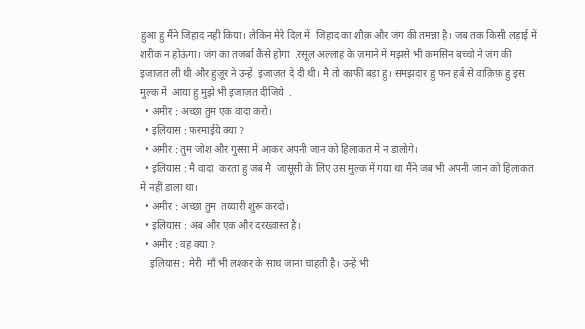हुआ हु मैंने जिहाद नहीं किया। लेकिन मेरे दिल में  जिहाद का शौक़ और जंग की तमन्ना है। जब तक किसी लड़ाई में शरीक न होऊंगा। जंग का तजर्बा कैसे होगा  .रसूल अल्लाह के ज़माने में मझसे भी कमसिन बच्चो ने जंग की इजाज़त ली थी और हुज़ूर ने उन्हें  इजाज़त दे दी थी। मै तो काफी बड़ा हु। समझदार हु फन हर्ब से वाक़िफ़ हु इस मुल्क में  आया हु मुझे भी इजाज़त दीजिये  .
  • अमीर : अच्छा तुम एक वादा करो।
  • इलियास : फरमाईये क्या ?
  • अमीर : तुम जोश और गुस्सा में आकर अपनी जान को हिलाकत में न डालोगे।
  • इलियास : मै वादा  करता हु जब मै  जासूसी के लिए उस मुल्क में गया था मैंने जब भी अपनी जान को हिलाकत में नहीं डाला था।
  • अमीर : अच्छा तुम  तय्यारी शुरू करदो।
  • इलियास : अब और एक और दरख्वास्त है।
  • अमीर : वह क्या ?
    इलियास : मेरी  माँ भी लश्कर के साथ जाना चाहती है। उन्हें भी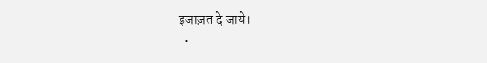इजाज़त दे जाये।
  •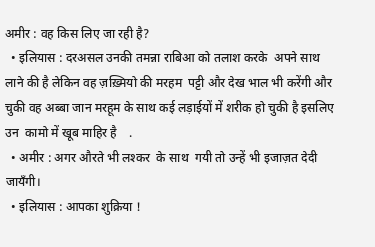अमीर : वह किस लिए जा रही है?
  • इलियास : दरअसल उनकी तमन्ना राबिआ को तलाश करके  अपने साथ  लाने की है लेकिन वह ज़ख़्मियो की मरहम  पट्टी और देख भाल भी करेंगी और चुकी वह अब्बा जान मरहूम के साथ कई लड़ाईयों में शरीक हो चुकी है इसलिए उन  कामो में खूब माहिर है    .
  • अमीर : अगर औरते भी लश्कर  के साथ  गयी तो उन्हें भी इजाज़त देदी जायँगी।
  • इलियास : आपका शुक्रिया !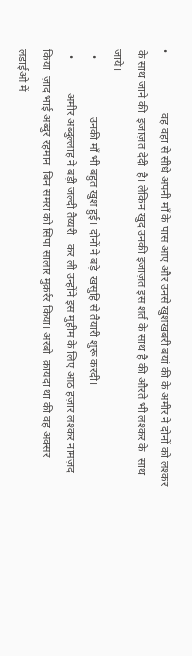•                     वह वहा से सीधे अपनी माँ के पास आए और उनसे खुशखबरी बयां की के अमीर ने दोनों को लश्कर के साथ जाने की  इजाज़त देदी  है। लेकिन खुद उनकी इजाज़त इस शर्त के साथ है की औरते भी लश्कर के  साथ जाये।
  •                    उनकी माँ भी बहुत खुश हुई। दोनों ने बड़े  खसुहि से तैयारी शुरू करदी।
  •            अमीर अब्दुल्लाह ने बड़ी जल्दी तैय्यरी   कर ली उन्होंने इस मुहीम के लिए आठ हज़ार लश्कर नामज़द किया  ज़ाद भाई अब्दुर रहमान  बिन समरा को सिपा सालार मुक़र्रर किया। अरबो  क़ायदा था की वह अक्सर लडाईओ में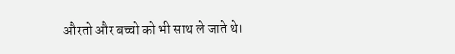औरतो और बच्चो को भी साथ ले जाते थे।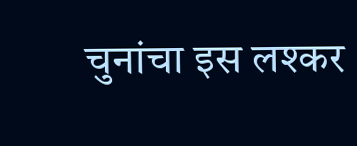चुनांचा इस लश्कर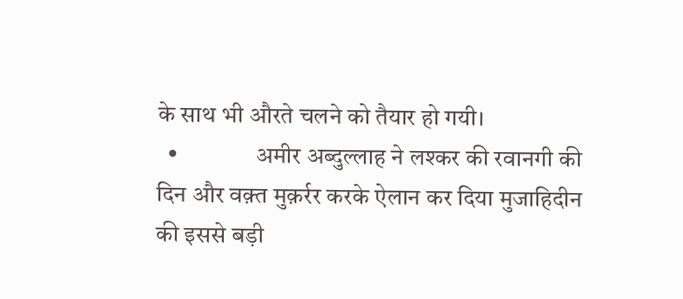के साथ भी औरते चलने को तैयार हो गयी।
  •                अमीर अब्दुल्लाह ने लश्कर की रवानगी की दिन और वक़्त मुक़र्रर करके ऐलान कर दिया मुजाहिदीन की इससे बड़ी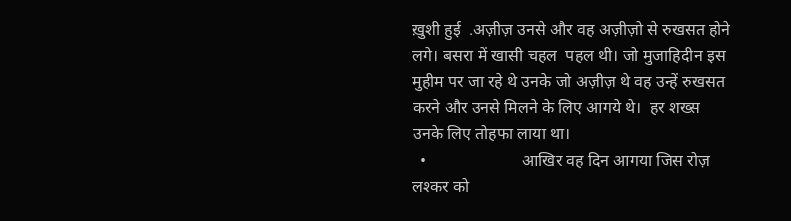ख़ुशी हुई  .अज़ीज़ उनसे और वह अज़ीज़ो से रुखसत होने लगे। बसरा में खासी चहल  पहल थी। जो मुजाहिदीन इस मुहीम पर जा रहे थे उनके जो अज़ीज़ थे वह उन्हें रुखसत करने और उनसे मिलने के लिए आगये थे।  हर शख्स  उनके लिए तोहफा लाया था।
  •                       आखिर वह दिन आगया जिस रोज़ लश्कर को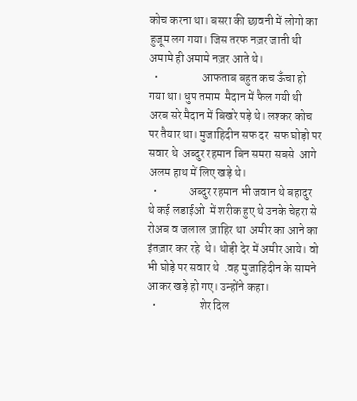कोच करना था। बसरा की छावनी में लोगो का हुजूम लग गया। जिस तरफ नज़र जाती थी  अमामे ही अमामे नज़र आते थे।
  •                   आफताब बहुत कच ऊँचा हो गया था। धुप तमाम  मैदान में फैल गयी थी अरब सरे मैदान में बिखरे पड़े थे। लश्कर कोच पर तैयार था। मुजाहिदीन सफ दर  सफ घोड़ो पर सवार थे  अब्दुर रहमान बिन समरा सबसे  आगे  अलम हाथ में लिए खड़े थे।
  •              अब्दुर रहमान भी जवान थे बहादुर थे कई लडाईओ  में शरीक हुए थे उनके चेहरा से रोअब व जलाल  ज़ाहिर था  अमीर का आने का इंतज़ार कर रहे  थे। थोड़ी देर में अमीर आये। वो भी घोड़े पर सवार थे  .वह मुजाहिदीन के सामने आकर खड़े हो गए। उन्होंने कहा।
  •                   शेर दिल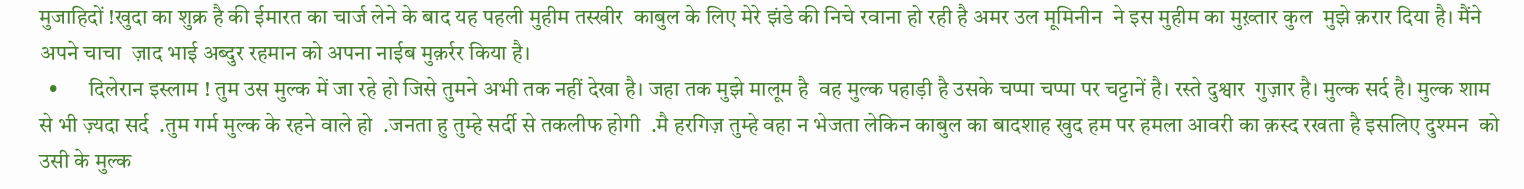मुजाहिदों !खुदा का शुक्र है की ईमारत का चार्ज लेने के बाद यह पहली मुहीम तस्खीर  काबुल के लिए मेरे झंडे की निचे रवाना हो रही है अमर उल मूमिनीन  ने इस मुहीम का मुख़्तार कुल  मुझे क़रार दिया है। मैंने अपने चाचा  ज़ाद भाई अब्दुर रहमान को अपना नाईब मुक़र्रर किया है।
  •       दिलेरान इस्लाम ! तुम उस मुल्क में जा रहे हो जिसे तुमने अभी तक नहीं देखा है। जहा तक मुझे मालूम है  वह मुल्क पहाड़ी है उसके चप्पा चप्पा पर चट्टानें है। रस्ते दुश्वार  गुज़ार है। मुल्क सर्द है। मुल्क शाम से भी ज़्यदा सर्द  .तुम गर्म मुल्क के रहने वाले हो  .जनता हु तुम्हे सर्दी से तकलीफ होगी  .मै हरगिज़ तुम्हे वहा न भेजता लेकिन काबुल का बादशाह खुद हम पर हमला आवरी का क़स्द रखता है इसलिए दुश्मन  को उसी के मुल्क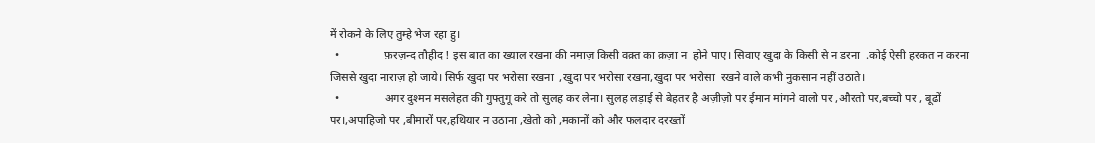में रोकने के लिए तुम्हे भेज रहा हु।
  •                फ़रज़न्द तौहीद ! इस बात का ख्याल रखना की नमाज़ किसी वक़्त का क़ज़ा न  होने पाए। सिवाए खुदा के किसी से न डरना  .कोई ऐसी हरकत न करना जिससे खुदा नाराज़ हो जाये। सिर्फ खुदा पर भरोसा रखना  ,खुदा पर भरोसा रखना,खुदा पर भरोसा  रखने वाले कभी नुकसान नहीं उठाते।
  •                अगर दुश्मन मसलेहत की गुफ्तुगू करे तो सुलह कर लेना। सुलह लड़ाई से बेहतर है अज़ीज़ो पर ईमान मांगने वालो पर ,औरतो पर,बच्चो पर , बूढों पर।,अपाहिजो पर ,बीमारों पर,हथियार न उठाना ,खेतो को ,मकानों को और फलदार दरख्तों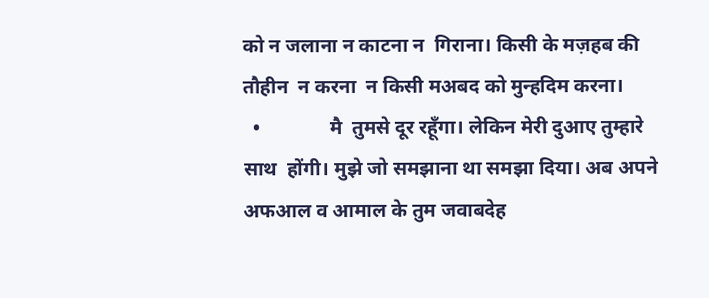को न जलाना न काटना न  गिराना। किसी के मज़हब की तौहीन  न करना  न किसी मअबद को मुन्हदिम करना।
  •              मै  तुमसे दूर रहूँगा। लेकिन मेरी दुआए तुम्हारे साथ  होंगी। मुझे जो समझाना था समझा दिया। अब अपने अफआल व आमाल के तुम जवाबदेह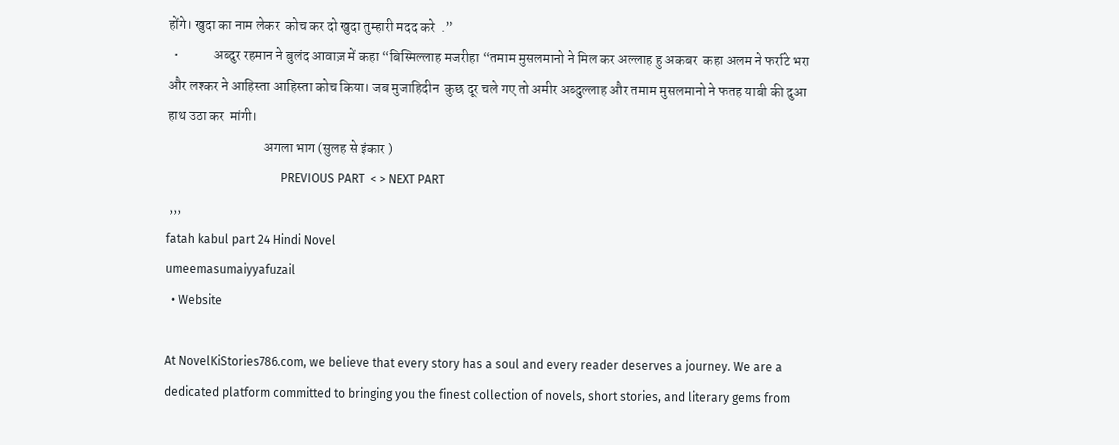होंगे। खुदा का नाम लेकर  कोच कर दो खुदा तुम्हारी मदद करे  .”
  •             अब्दुर रहमान ने बुलंद आवाज़ में कहा “बिस्मिल्लाह मजरीहा “तमाम मुसलमानो ने मिल कर अल्लाह हु अकबर  कहा अलम ने फर्राटे भरा और लश्कर ने आहिस्ता आहिस्ता कोच किया। जब मुजाहिदीन  कुछ दूर चले गए तो अमीर अब्दुल्लाह और तमाम मुसलमानो ने फतह याबी की दुआ हाथ उठा कर  मांगी।
                                   अगला भाग (सुलह से इंकार )
                                      PREVIOUS PART  < > NEXT PART
 ,,,
fatah kabul part 24 Hindi Novel
umeemasumaiyyafuzail
  • Website

At NovelKiStories786.com, we believe that every story has a soul and every reader deserves a journey. We are a dedicated platform committed to bringing you the finest collection of novels, short stories, and literary gems from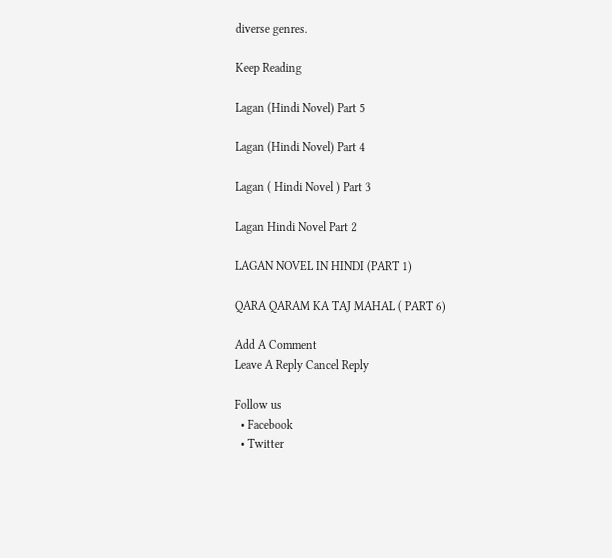diverse genres.

Keep Reading

Lagan (Hindi Novel) Part 5

Lagan (Hindi Novel) Part 4

Lagan ( Hindi Novel ) Part 3

Lagan Hindi Novel Part 2

LAGAN NOVEL IN HINDI (PART 1)

QARA QARAM KA TAJ MAHAL ( PART 6)

Add A Comment
Leave A Reply Cancel Reply

Follow us
  • Facebook
  • Twitter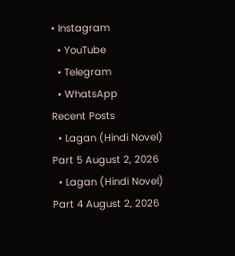• Instagram
  • YouTube
  • Telegram
  • WhatsApp
Recent Posts
  • Lagan (Hindi Novel) Part 5 August 2, 2026
  • Lagan (Hindi Novel) Part 4 August 2, 2026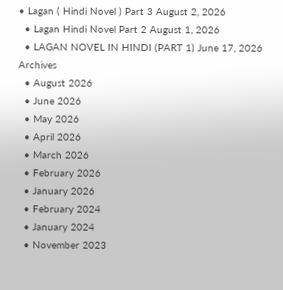• Lagan ( Hindi Novel ) Part 3 August 2, 2026
  • Lagan Hindi Novel Part 2 August 1, 2026
  • LAGAN NOVEL IN HINDI (PART 1) June 17, 2026
Archives
  • August 2026
  • June 2026
  • May 2026
  • April 2026
  • March 2026
  • February 2026
  • January 2026
  • February 2024
  • January 2024
  • November 2023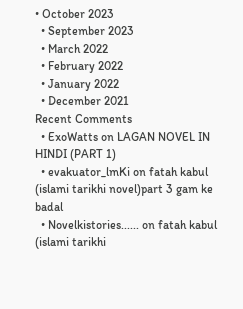• October 2023
  • September 2023
  • March 2022
  • February 2022
  • January 2022
  • December 2021
Recent Comments
  • ExoWatts on LAGAN NOVEL IN HINDI (PART 1)
  • evakuator_lmKi on fatah kabul (islami tarikhi novel)part 3 gam ke badal
  • Novelkistories...... on fatah kabul (islami tarikhi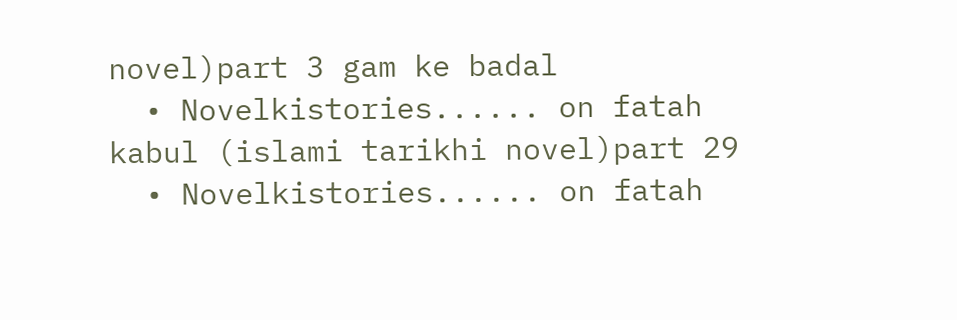novel)part 3 gam ke badal
  • Novelkistories...... on fatah kabul (islami tarikhi novel)part 29
  • Novelkistories...... on fatah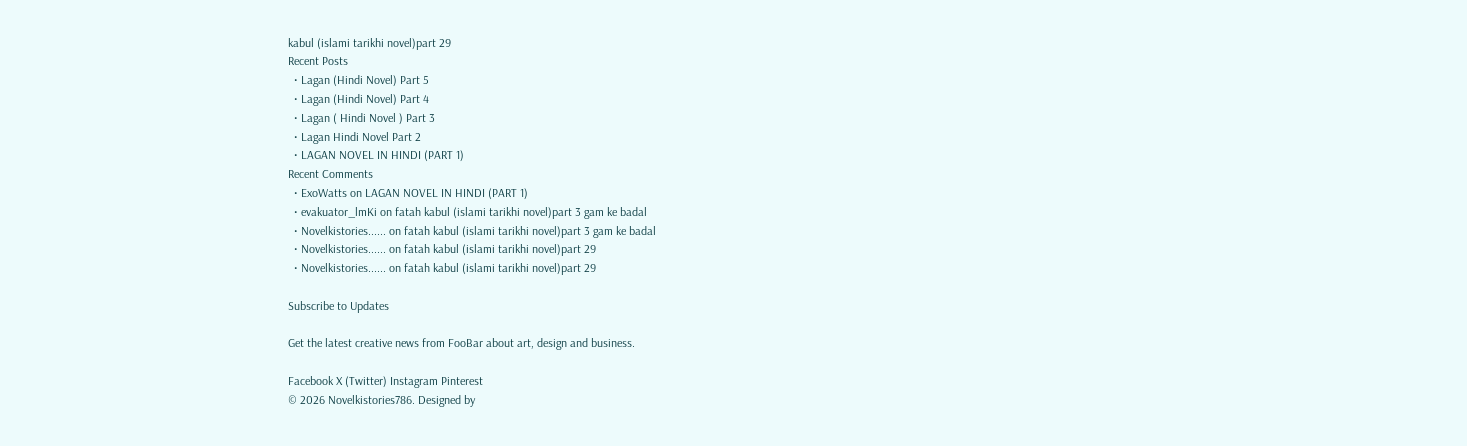kabul (islami tarikhi novel)part 29
Recent Posts
  • Lagan (Hindi Novel) Part 5
  • Lagan (Hindi Novel) Part 4
  • Lagan ( Hindi Novel ) Part 3
  • Lagan Hindi Novel Part 2
  • LAGAN NOVEL IN HINDI (PART 1)
Recent Comments
  • ExoWatts on LAGAN NOVEL IN HINDI (PART 1)
  • evakuator_lmKi on fatah kabul (islami tarikhi novel)part 3 gam ke badal
  • Novelkistories...... on fatah kabul (islami tarikhi novel)part 3 gam ke badal
  • Novelkistories...... on fatah kabul (islami tarikhi novel)part 29
  • Novelkistories...... on fatah kabul (islami tarikhi novel)part 29

Subscribe to Updates

Get the latest creative news from FooBar about art, design and business.

Facebook X (Twitter) Instagram Pinterest
© 2026 Novelkistories786. Designed by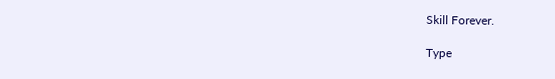Skill Forever.

Type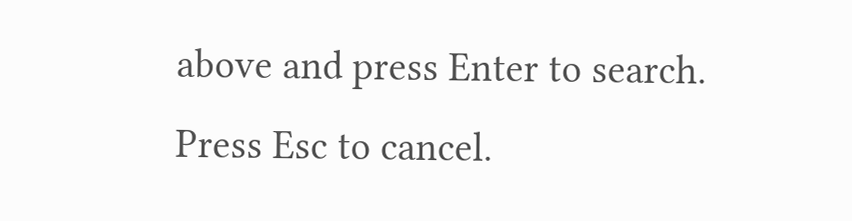above and press Enter to search. Press Esc to cancel.